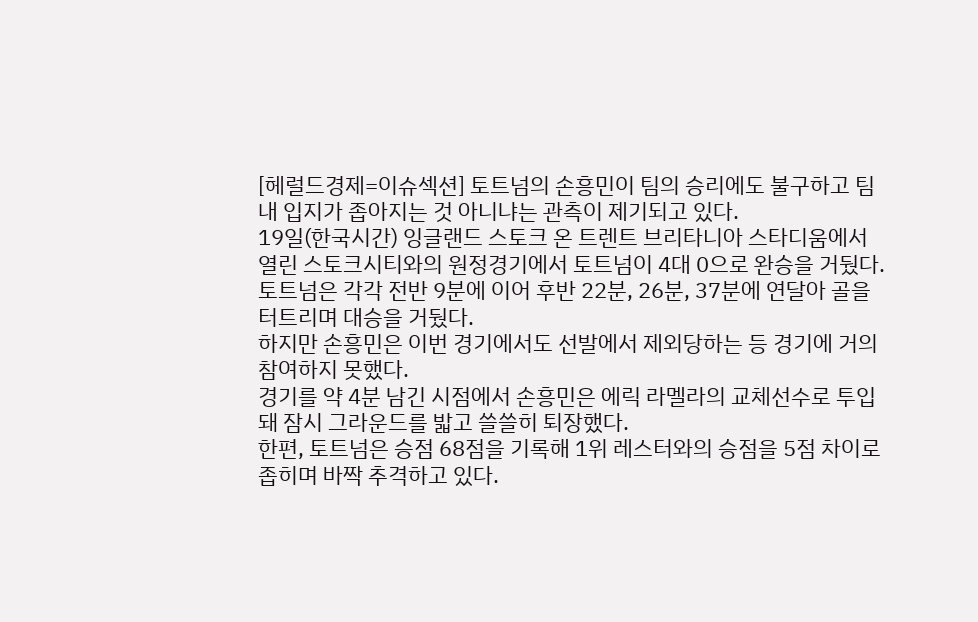[헤럴드경제=이슈섹션] 토트넘의 손흥민이 팀의 승리에도 불구하고 팀내 입지가 좁아지는 것 아니냐는 관측이 제기되고 있다.
19일(한국시간) 잉글랜드 스토크 온 트렌트 브리타니아 스타디움에서 열린 스토크시티와의 원정경기에서 토트넘이 4대 0으로 완승을 거뒀다.
토트넘은 각각 전반 9분에 이어 후반 22분, 26분, 37분에 연달아 골을 터트리며 대승을 거뒀다.
하지만 손흥민은 이번 경기에서도 선발에서 제외당하는 등 경기에 거의 참여하지 못했다.
경기를 약 4분 남긴 시점에서 손흥민은 에릭 라멜라의 교체선수로 투입돼 잠시 그라운드를 밟고 쓸쓸히 퇴장했다.
한편, 토트넘은 승점 68점을 기록해 1위 레스터와의 승점을 5점 차이로 좁히며 바짝 추격하고 있다.